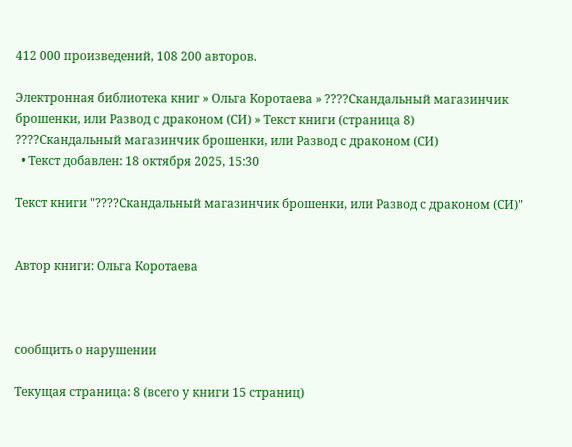412 000 произведений, 108 200 авторов.

Электронная библиотека книг » Ольга Коротаева » ????Скандальный магазинчик брошенки, или Развод с драконом (СИ) » Текст книги (страница 8)
????Скандальный магазинчик брошенки, или Развод с драконом (СИ)
  • Текст добавлен: 18 октября 2025, 15:30

Текст книги "????Скандальный магазинчик брошенки, или Развод с драконом (СИ)"


Автор книги: Ольга Коротаева



сообщить о нарушении

Текущая страница: 8 (всего у книги 15 страниц)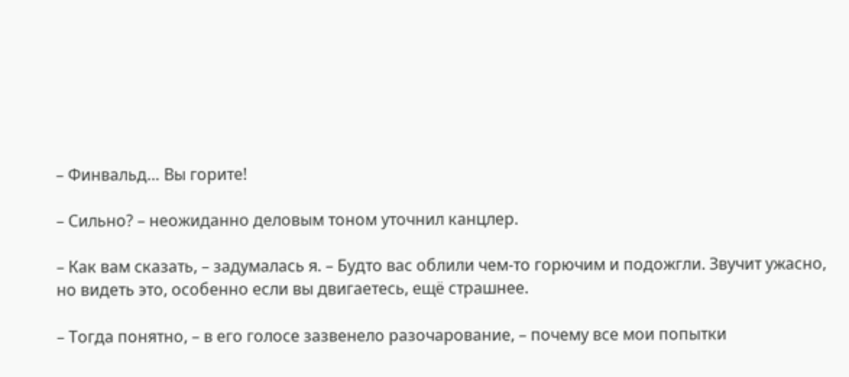– Финвальд… Вы горите!

– Сильно? – неожиданно деловым тоном уточнил канцлер.

– Как вам сказать, – задумалась я. – Будто вас облили чем-то горючим и подожгли. Звучит ужасно, но видеть это, особенно если вы двигаетесь, ещё страшнее.

– Тогда понятно, – в его голосе зазвенело разочарование, – почему все мои попытки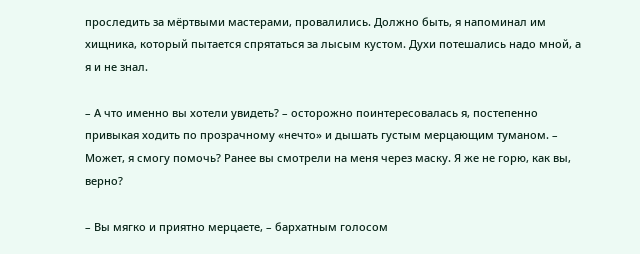проследить за мёртвыми мастерами, провалились. Должно быть, я напоминал им хищника, который пытается спрятаться за лысым кустом. Духи потешались надо мной, а я и не знал.

– А что именно вы хотели увидеть? – осторожно поинтересовалась я, постепенно привыкая ходить по прозрачному «нечто» и дышать густым мерцающим туманом. – Может, я смогу помочь? Ранее вы смотрели на меня через маску. Я же не горю, как вы, верно?

– Вы мягко и приятно мерцаете, – бархатным голосом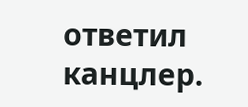ответил канцлер.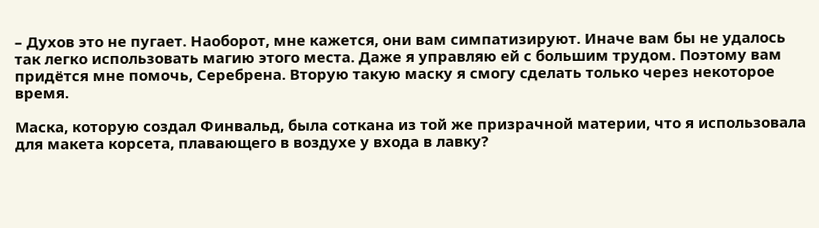– Духов это не пугает. Наоборот, мне кажется, они вам симпатизируют. Иначе вам бы не удалось так легко использовать магию этого места. Даже я управляю ей с большим трудом. Поэтому вам придётся мне помочь, Серебрена. Вторую такую маску я смогу сделать только через некоторое время.

Маска, которую создал Финвальд, была соткана из той же призрачной материи, что я использовала для макета корсета, плавающего в воздухе у входа в лавку?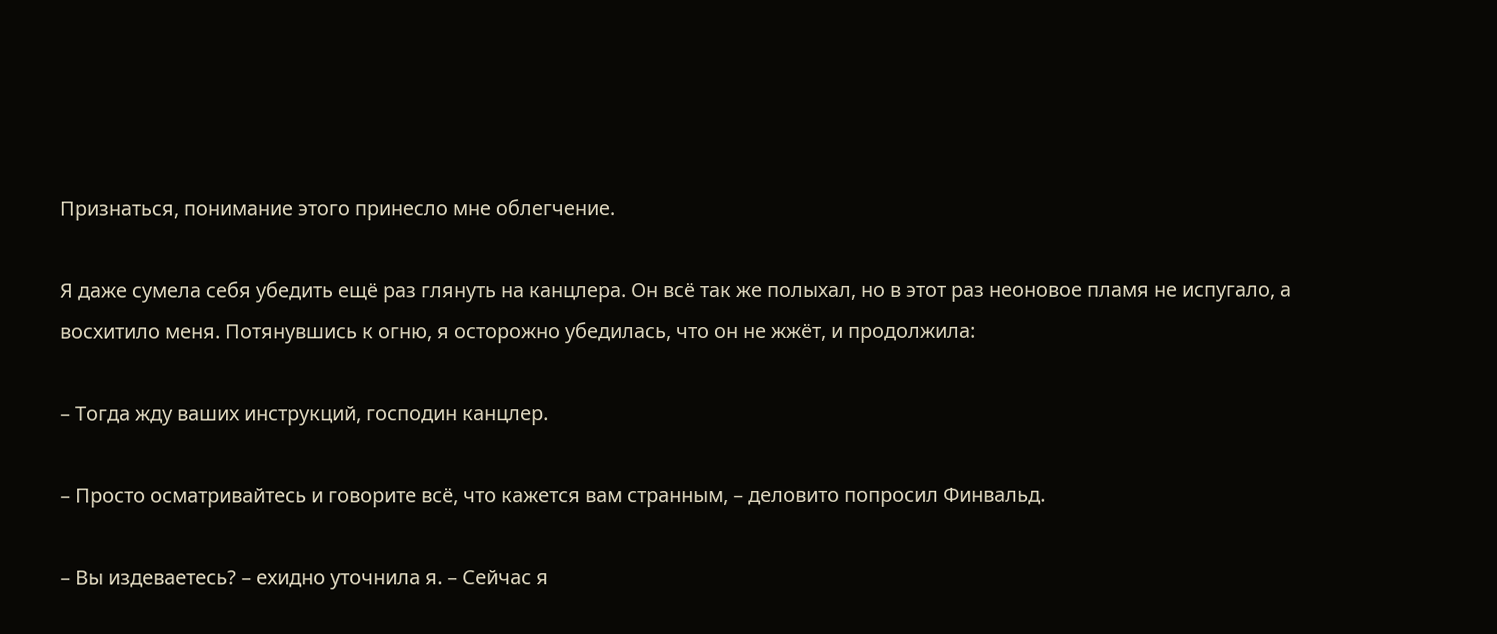Признаться, понимание этого принесло мне облегчение.

Я даже сумела себя убедить ещё раз глянуть на канцлера. Он всё так же полыхал, но в этот раз неоновое пламя не испугало, а восхитило меня. Потянувшись к огню, я осторожно убедилась, что он не жжёт, и продолжила:

– Тогда жду ваших инструкций, господин канцлер.

– Просто осматривайтесь и говорите всё, что кажется вам странным, – деловито попросил Финвальд.

– Вы издеваетесь? – ехидно уточнила я. – Сейчас я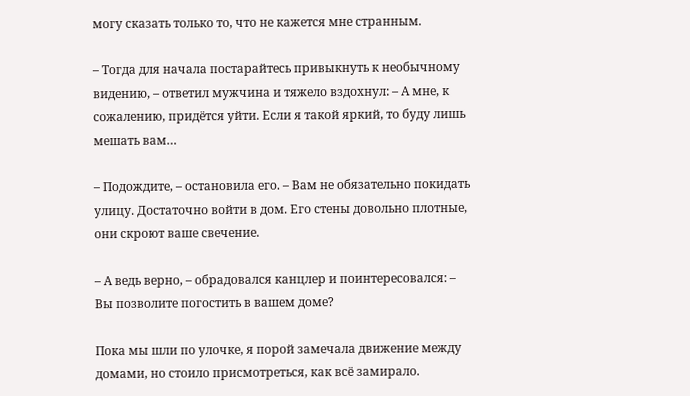могу сказать только то, что не кажется мне странным.

– Тогда для начала постарайтесь привыкнуть к необычному видению, – ответил мужчина и тяжело вздохнул: – А мне, к сожалению, придётся уйти. Если я такой яркий, то буду лишь мешать вам…

– Подождите, – остановила его. – Вам не обязательно покидать улицу. Достаточно войти в дом. Его стены довольно плотные, они скроют ваше свечение.

– А ведь верно, – обрадовался канцлер и поинтересовался: – Вы позволите погостить в вашем доме?

Пока мы шли по улочке, я порой замечала движение между домами, но стоило присмотреться, как всё замирало.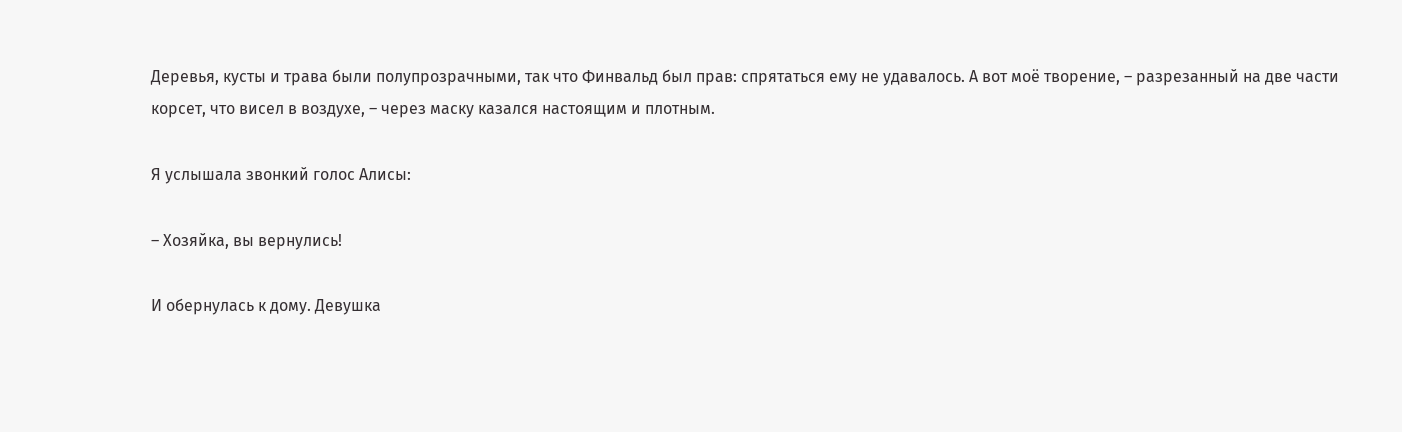Деревья, кусты и трава были полупрозрачными, так что Финвальд был прав: спрятаться ему не удавалось. А вот моё творение, – разрезанный на две части корсет, что висел в воздухе, – через маску казался настоящим и плотным.

Я услышала звонкий голос Алисы:

– Хозяйка, вы вернулись!

И обернулась к дому. Девушка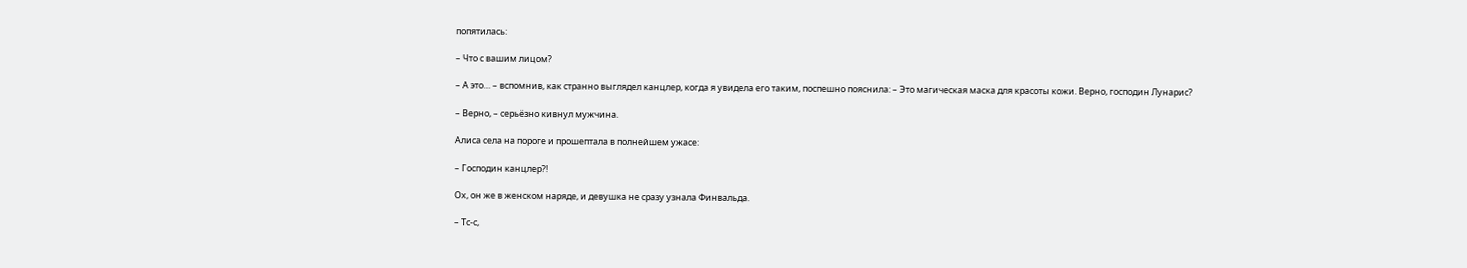попятилась:

– Что с вашим лицом?

– А это… – вспомнив, как странно выглядел канцлер, когда я увидела его таким, поспешно пояснила: – Это магическая маска для красоты кожи. Верно, господин Лунарис?

– Верно, – серьёзно кивнул мужчина.

Алиса села на пороге и прошептала в полнейшем ужасе:

– Господин канцлер?!

Ох, он же в женском наряде, и девушка не сразу узнала Финвальда.

– Тс-с,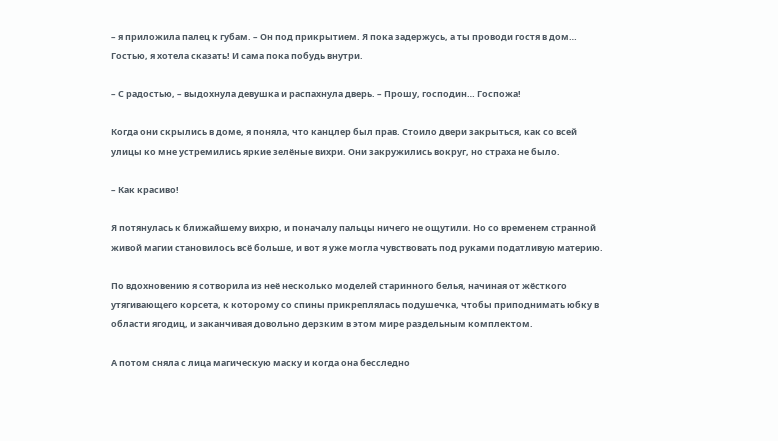– я приложила палец к губам. – Он под прикрытием. Я пока задержусь, а ты проводи гостя в дом… Гостью, я хотела сказать! И сама пока побудь внутри.

– С радостью, – выдохнула девушка и распахнула дверь. – Прошу, господин… Госпожа!

Когда они скрылись в доме, я поняла, что канцлер был прав. Стоило двери закрыться, как со всей улицы ко мне устремились яркие зелёные вихри. Они закружились вокруг, но страха не было.

– Как красиво!

Я потянулась к ближайшему вихрю, и поначалу пальцы ничего не ощутили. Но со временем странной живой магии становилось всё больше, и вот я уже могла чувствовать под руками податливую материю.

По вдохновению я сотворила из неё несколько моделей старинного белья, начиная от жёсткого утягивающего корсета, к которому со спины прикреплялась подушечка, чтобы приподнимать юбку в области ягодиц, и заканчивая довольно дерзким в этом мире раздельным комплектом.

А потом сняла с лица магическую маску и когда она бесследно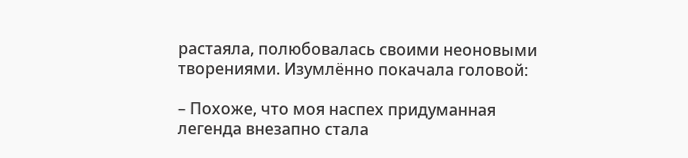растаяла, полюбовалась своими неоновыми творениями. Изумлённо покачала головой:

– Похоже, что моя наспех придуманная легенда внезапно стала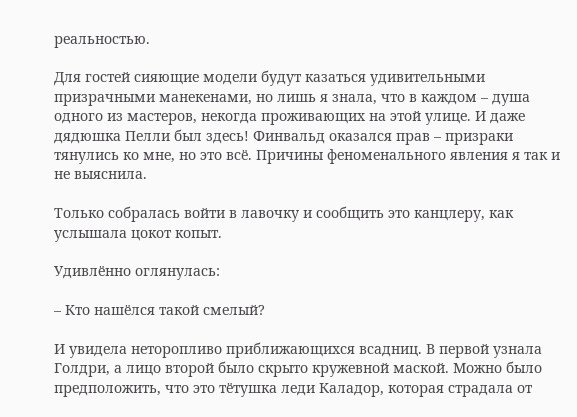реальностью.

Для гостей сияющие модели будут казаться удивительными призрачными манекенами, но лишь я знала, что в каждом – душа одного из мастеров, некогда проживающих на этой улице. И даже дядюшка Пелли был здесь! Финвальд оказался прав – призраки тянулись ко мне, но это всё. Причины феноменального явления я так и не выяснила.

Только собралась войти в лавочку и сообщить это канцлеру, как услышала цокот копыт.

Удивлённо оглянулась:

– Кто нашёлся такой смелый?

И увидела неторопливо приближающихся всадниц. В первой узнала Голдри, а лицо второй было скрыто кружевной маской. Можно было предположить, что это тётушка леди Каладор, которая страдала от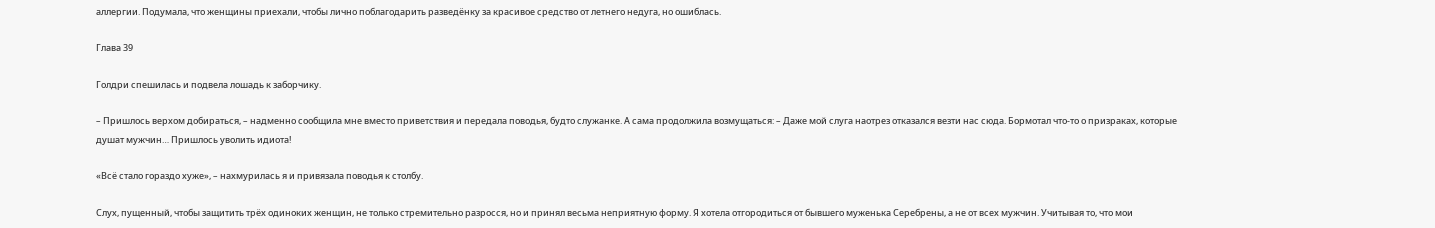аллергии. Подумала, что женщины приехали, чтобы лично поблагодарить разведёнку за красивое средство от летнего недуга, но ошиблась.

Глава 39

Голдри спешилась и подвела лошадь к заборчику.

– Пришлось верхом добираться, – надменно сообщила мне вместо приветствия и передала поводья, будто служанке. А сама продолжила возмущаться: – Даже мой слуга наотрез отказался везти нас сюда. Бормотал что-то о призраках, которые душат мужчин… Пришлось уволить идиота!

«Всё стало гораздо хуже», – нахмурилась я и привязала поводья к столбу.

Слух, пущенный, чтобы защитить трёх одиноких женщин, не только стремительно разросся, но и принял весьма неприятную форму. Я хотела отгородиться от бывшего муженька Серебрены, а не от всех мужчин. Учитывая то, что мои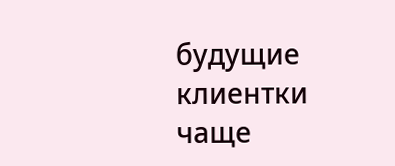будущие клиентки чаще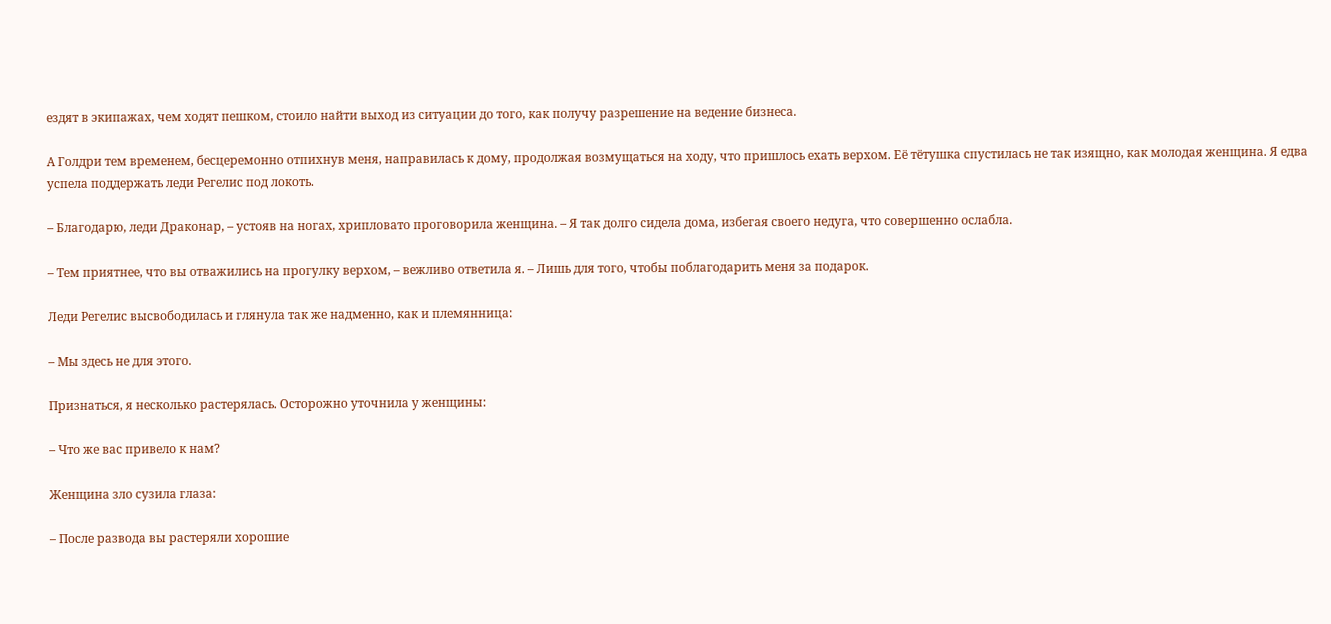ездят в экипажах, чем ходят пешком, стоило найти выход из ситуации до того, как получу разрешение на ведение бизнеса.

А Голдри тем временем, бесцеремонно отпихнув меня, направилась к дому, продолжая возмущаться на ходу, что пришлось ехать верхом. Её тётушка спустилась не так изящно, как молодая женщина. Я едва успела поддержать леди Регелис под локоть.

– Благодарю, леди Драконар, – устояв на ногах, хрипловато проговорила женщина. – Я так долго сидела дома, избегая своего недуга, что совершенно ослабла.

– Тем приятнее, что вы отважились на прогулку верхом, – вежливо ответила я. – Лишь для того, чтобы поблагодарить меня за подарок.

Леди Регелис высвободилась и глянула так же надменно, как и племянница:

– Мы здесь не для этого.

Признаться, я несколько растерялась. Осторожно уточнила у женщины:

– Что же вас привело к нам?

Женщина зло сузила глаза:

– После развода вы растеряли хорошие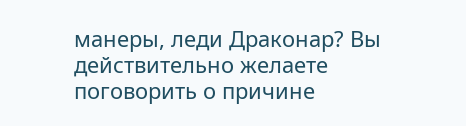манеры, леди Драконар? Вы действительно желаете поговорить о причине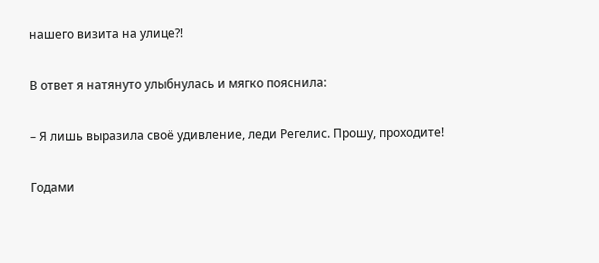нашего визита на улице?!

В ответ я натянуто улыбнулась и мягко пояснила:

– Я лишь выразила своё удивление, леди Регелис. Прошу, проходите!

Годами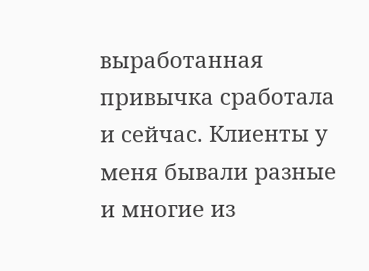выработанная привычка сработала и сейчас. Клиенты у меня бывали разные и многие из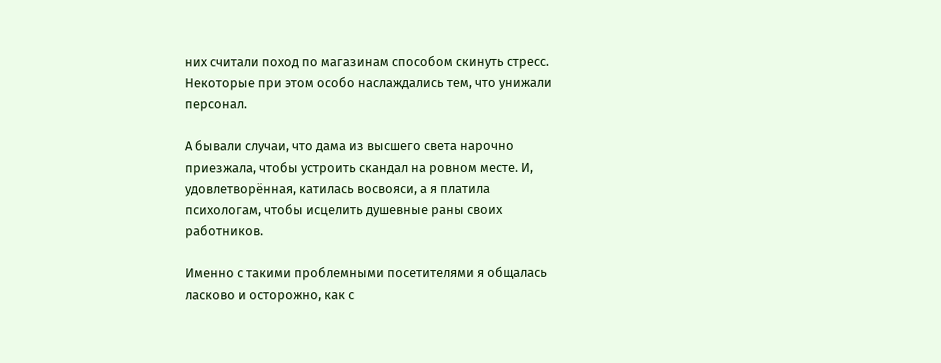них считали поход по магазинам способом скинуть стресс. Некоторые при этом особо наслаждались тем, что унижали персонал.

А бывали случаи, что дама из высшего света нарочно приезжала, чтобы устроить скандал на ровном месте. И, удовлетворённая, катилась восвояси, а я платила психологам, чтобы исцелить душевные раны своих работников.

Именно с такими проблемными посетителями я общалась ласково и осторожно, как с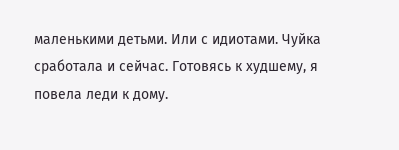маленькими детьми. Или с идиотами. Чуйка сработала и сейчас. Готовясь к худшему, я повела леди к дому.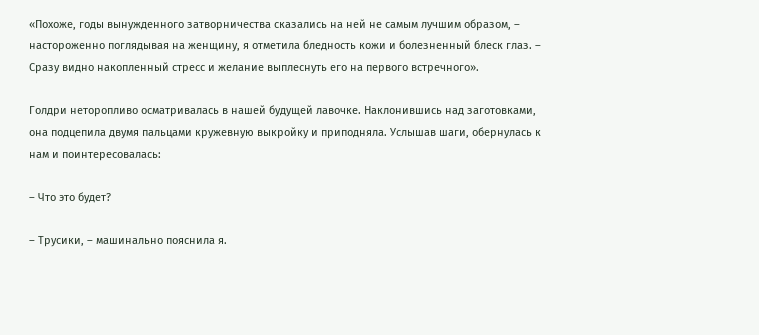«Похоже, годы вынужденного затворничества сказались на ней не самым лучшим образом, – настороженно поглядывая на женщину, я отметила бледность кожи и болезненный блеск глаз. – Сразу видно накопленный стресс и желание выплеснуть его на первого встречного».

Голдри неторопливо осматривалась в нашей будущей лавочке. Наклонившись над заготовками, она подцепила двумя пальцами кружевную выкройку и приподняла. Услышав шаги, обернулась к нам и поинтересовалась:

– Что это будет?

– Трусики, – машинально пояснила я.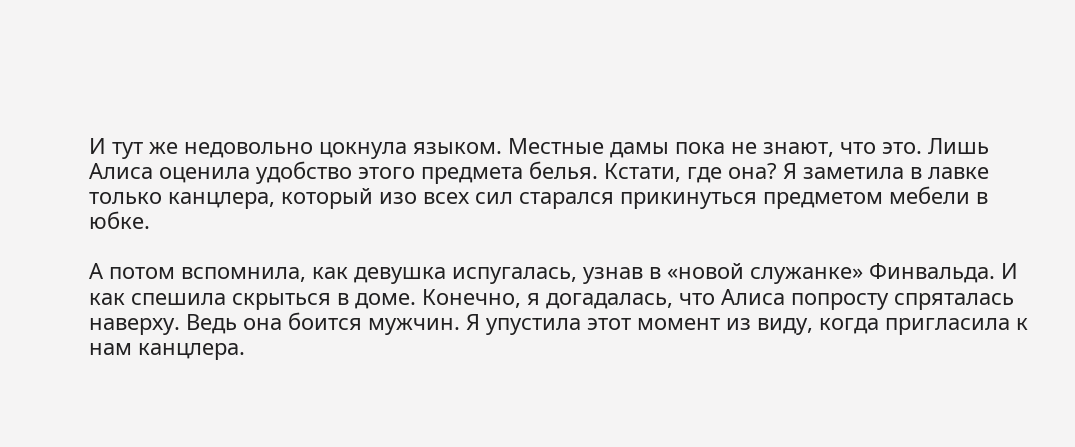И тут же недовольно цокнула языком. Местные дамы пока не знают, что это. Лишь Алиса оценила удобство этого предмета белья. Кстати, где она? Я заметила в лавке только канцлера, который изо всех сил старался прикинуться предметом мебели в юбке.

А потом вспомнила, как девушка испугалась, узнав в «новой служанке» Финвальда. И как спешила скрыться в доме. Конечно, я догадалась, что Алиса попросту спряталась наверху. Ведь она боится мужчин. Я упустила этот момент из виду, когда пригласила к нам канцлера.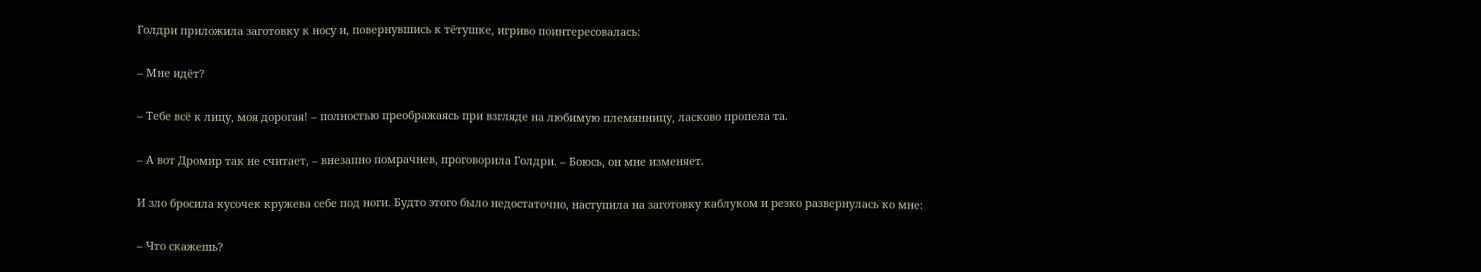Голдри приложила заготовку к носу и, повернувшись к тётушке, игриво поинтересовалась:

– Мне идёт?

– Тебе всё к лицу, моя дорогая! – полностью преображаясь при взгляде на любимую племянницу, ласково пропела та.

– А вот Дромир так не считает, – внезапно помрачнев, проговорила Голдри. – Боюсь, он мне изменяет.

И зло бросила кусочек кружева себе под ноги. Будто этого было недостаточно, наступила на заготовку каблуком и резко развернулась ко мне:

– Что скажешь?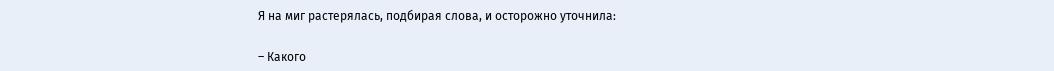Я на миг растерялась, подбирая слова, и осторожно уточнила:

– Какого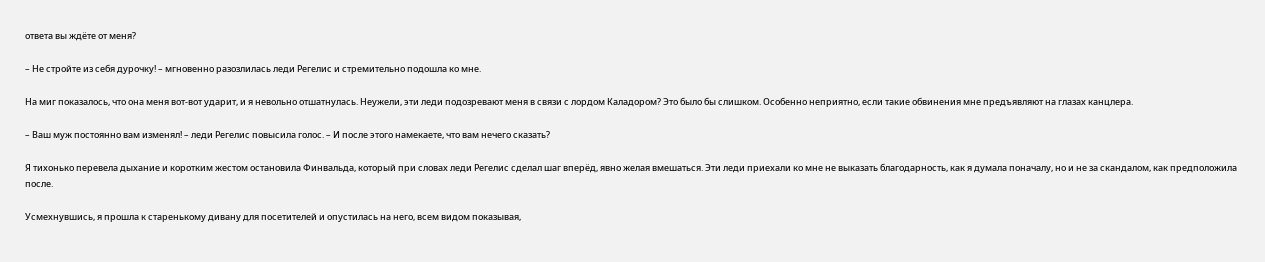ответа вы ждёте от меня?

– Не стройте из себя дурочку! – мгновенно разозлилась леди Регелис и стремительно подошла ко мне.

На миг показалось, что она меня вот-вот ударит, и я невольно отшатнулась. Неужели, эти леди подозревают меня в связи с лордом Каладором? Это было бы слишком. Особенно неприятно, если такие обвинения мне предъявляют на глазах канцлера.

– Ваш муж постоянно вам изменял! – леди Регелис повысила голос. – И после этого намекаете, что вам нечего сказать?

Я тихонько перевела дыхание и коротким жестом остановила Финвальда, который при словах леди Регелис сделал шаг вперёд, явно желая вмешаться. Эти леди приехали ко мне не выказать благодарность, как я думала поначалу, но и не за скандалом, как предположила после.

Усмехнувшись, я прошла к старенькому дивану для посетителей и опустилась на него, всем видом показывая,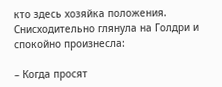кто здесь хозяйка положения. Снисходительно глянула на Голдри и спокойно произнесла:

– Когда просят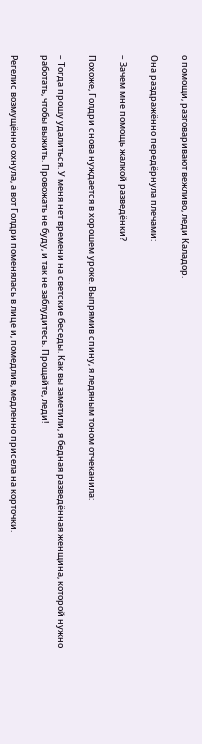о помощи, разговаривают вежливо, леди Каладор.

Она раздражённо передёрнула плечами:

– Зачем мне помощь жалкой разведёнки?

Похоже, Голдри снова нуждается в хорошем уроке. Выпрямив спину, я ледяным тоном отчеканила:

– Тогда прошу удалиться. У меня нет времени на светские беседы. Как вы заметили, я бедная разведённая женщина, которой нужно работать, чтобы выжить. Провожать не буду, и так не заблудитесь. Прощайте, леди!

Регелис возмущённо охнула, а вот Голдри поменялась в лице и, помедлив, медленно присела на корточки.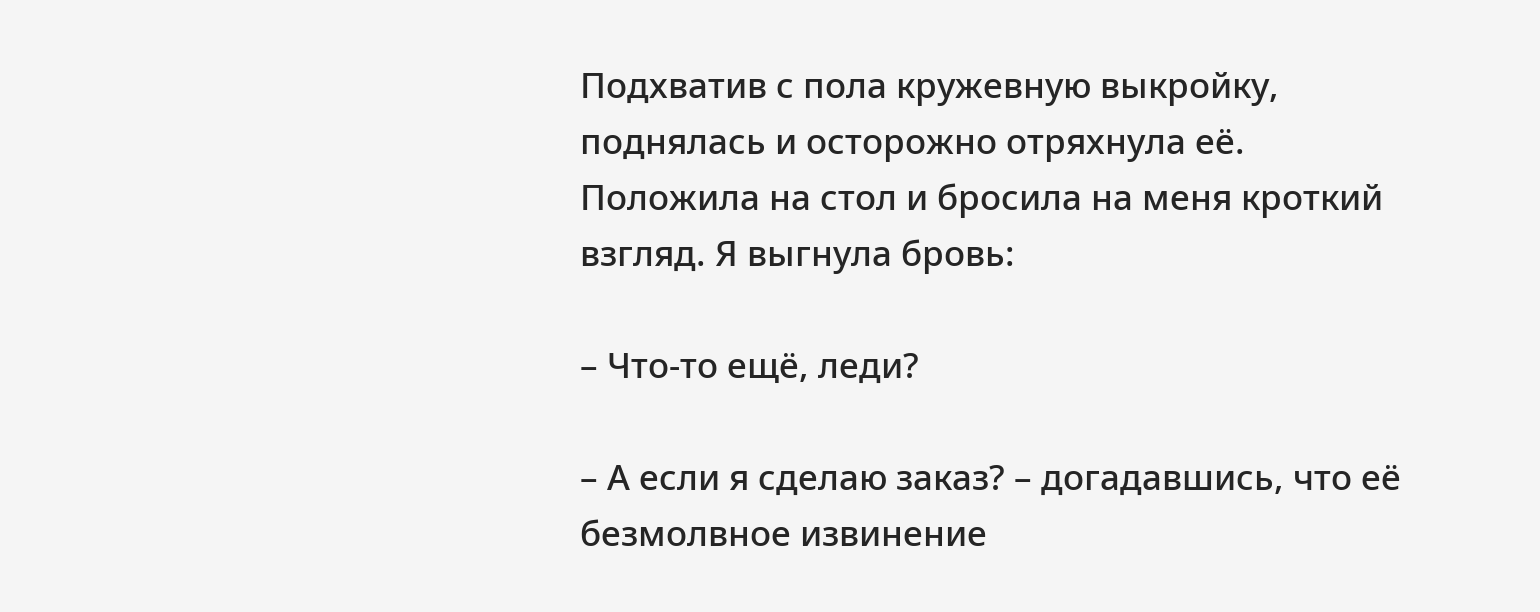Подхватив с пола кружевную выкройку, поднялась и осторожно отряхнула её. Положила на стол и бросила на меня кроткий взгляд. Я выгнула бровь:

– Что-то ещё, леди?

– А если я сделаю заказ? – догадавшись, что её безмолвное извинение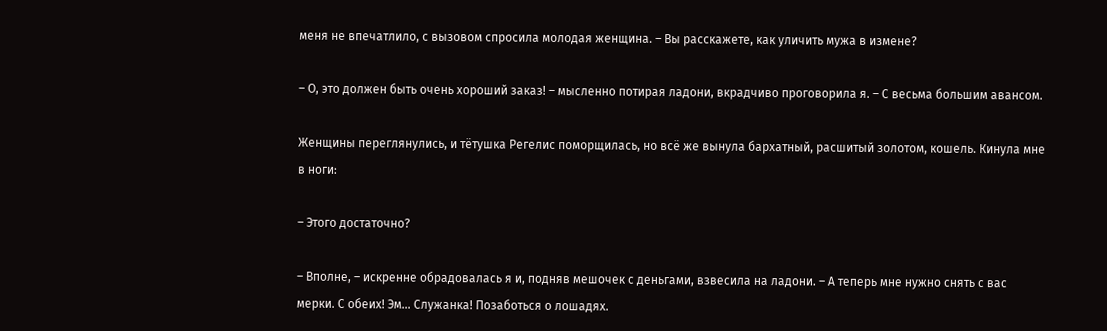меня не впечатлило, с вызовом спросила молодая женщина. – Вы расскажете, как уличить мужа в измене?

– О, это должен быть очень хороший заказ! – мысленно потирая ладони, вкрадчиво проговорила я. – С весьма большим авансом.

Женщины переглянулись, и тётушка Регелис поморщилась, но всё же вынула бархатный, расшитый золотом, кошель. Кинула мне в ноги:

– Этого достаточно?

– Вполне, – искренне обрадовалась я и, подняв мешочек с деньгами, взвесила на ладони. – А теперь мне нужно снять с вас мерки. С обеих! Эм… Служанка! Позаботься о лошадях.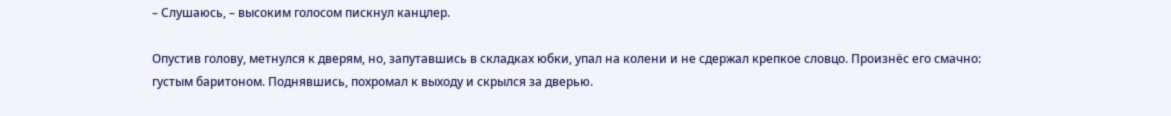– Слушаюсь, – высоким голосом пискнул канцлер.

Опустив голову, метнулся к дверям, но, запутавшись в складках юбки, упал на колени и не сдержал крепкое словцо. Произнёс его смачно: густым баритоном. Поднявшись, похромал к выходу и скрылся за дверью.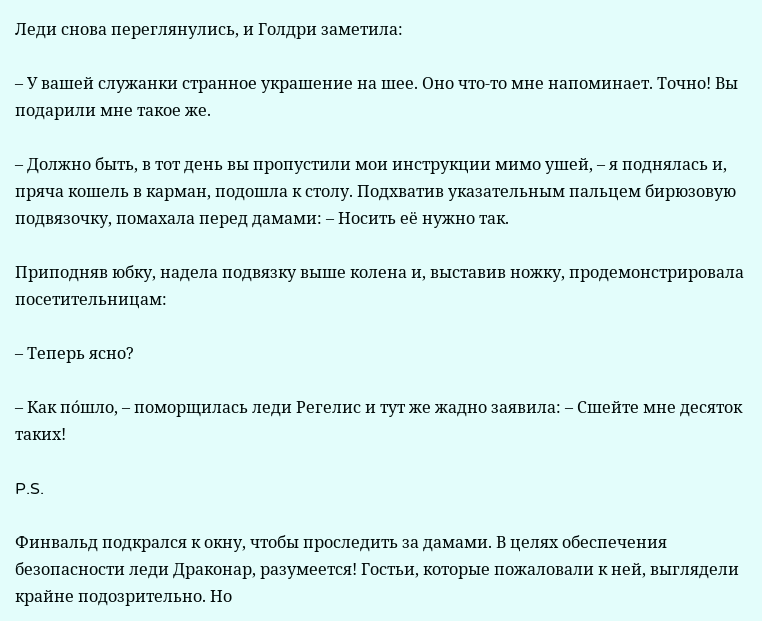Леди снова переглянулись, и Голдри заметила:

– У вашей служанки странное украшение на шее. Оно что-то мне напоминает. Точно! Вы подарили мне такое же.

– Должно быть, в тот день вы пропустили мои инструкции мимо ушей, – я поднялась и, пряча кошель в карман, подошла к столу. Подхватив указательным пальцем бирюзовую подвязочку, помахала перед дамами: – Носить её нужно так.

Приподняв юбку, надела подвязку выше колена и, выставив ножку, продемонстрировала посетительницам:

– Теперь ясно?

– Как по́шло, – поморщилась леди Регелис и тут же жадно заявила: – Сшейте мне десяток таких!

P.S.

Финвальд подкрался к окну, чтобы проследить за дамами. В целях обеспечения безопасности леди Драконар, разумеется! Гостьи, которые пожаловали к ней, выглядели крайне подозрительно. Но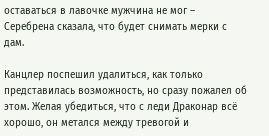оставаться в лавочке мужчина не мог – Серебрена сказала, что будет снимать мерки с дам.

Канцлер поспешил удалиться, как только представилась возможность, но сразу пожалел об этом. Желая убедиться, что с леди Драконар всё хорошо, он метался между тревогой и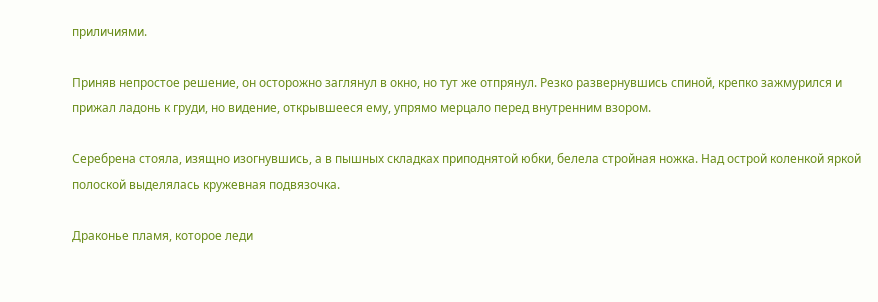приличиями.

Приняв непростое решение, он осторожно заглянул в окно, но тут же отпрянул. Резко развернувшись спиной, крепко зажмурился и прижал ладонь к груди, но видение, открывшееся ему, упрямо мерцало перед внутренним взором.

Серебрена стояла, изящно изогнувшись, а в пышных складках приподнятой юбки, белела стройная ножка. Над острой коленкой яркой полоской выделялась кружевная подвязочка.

Драконье пламя, которое леди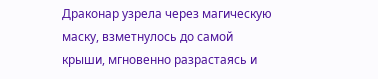Драконар узрела через магическую маску, взметнулось до самой крыши, мгновенно разрастаясь и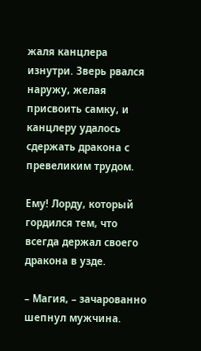жаля канцлера изнутри. Зверь рвался наружу, желая присвоить самку, и канцлеру удалось сдержать дракона с превеликим трудом.

Ему! Лорду, который гордился тем, что всегда держал своего дракона в узде.

– Магия, – зачарованно шепнул мужчина.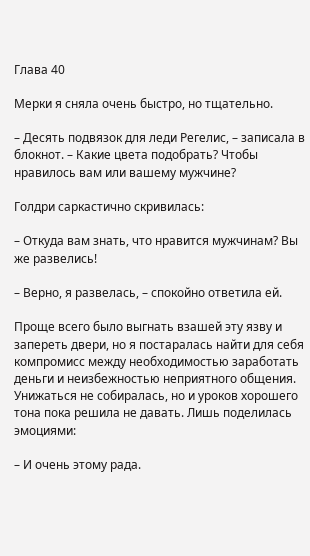Глава 40

Мерки я сняла очень быстро, но тщательно.

– Десять подвязок для леди Регелис, – записала в блокнот. – Какие цвета подобрать? Чтобы нравилось вам или вашему мужчине?

Голдри саркастично скривилась:

– Откуда вам знать, что нравится мужчинам? Вы же развелись!

– Верно, я развелась, – спокойно ответила ей.

Проще всего было выгнать взашей эту язву и запереть двери, но я постаралась найти для себя компромисс между необходимостью заработать деньги и неизбежностью неприятного общения. Унижаться не собиралась, но и уроков хорошего тона пока решила не давать. Лишь поделилась эмоциями:

– И очень этому рада.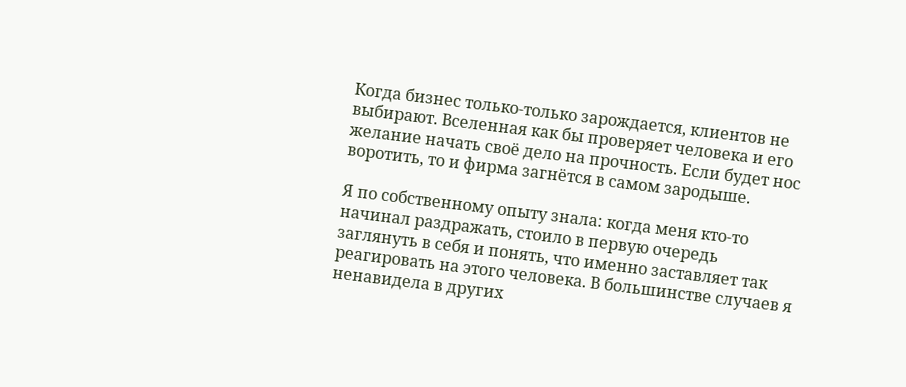Когда бизнес только-только зарождается, клиентов не выбирают. Вселенная как бы проверяет человека и его желание начать своё дело на прочность. Если будет нос воротить, то и фирма загнётся в самом зародыше.

Я по собственному опыту знала: когда меня кто-то начинал раздражать, стоило в первую очередь заглянуть в себя и понять, что именно заставляет так реагировать на этого человека. В большинстве случаев я ненавидела в других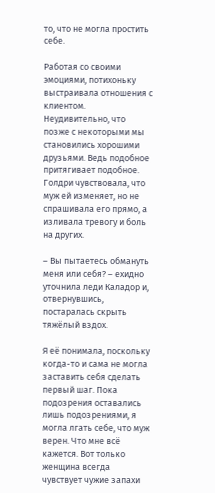то, что не могла простить себе.

Работая со своими эмоциями, потихоньку выстраивала отношения с клиентом. Неудивительно, что позже с некоторыми мы становились хорошими друзьями. Ведь подобное притягивает подобное. Голдри чувствовала, что муж ей изменяет, но не спрашивала его прямо, а изливала тревогу и боль на других.

– Вы пытаетесь обмануть меня или себя? – ехидно уточнила леди Каладор и, отвернувшись, постаралась скрыть тяжёлый вздох.

Я её понимала, поскольку когда-то и сама не могла заставить себя сделать первый шаг. Пока подозрения оставались лишь подозрениями, я могла лгать себе, что муж верен. Что мне всё кажется. Вот только женщина всегда чувствует чужие запахи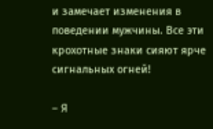и замечает изменения в поведении мужчины. Все эти крохотные знаки сияют ярче сигнальных огней!

– Я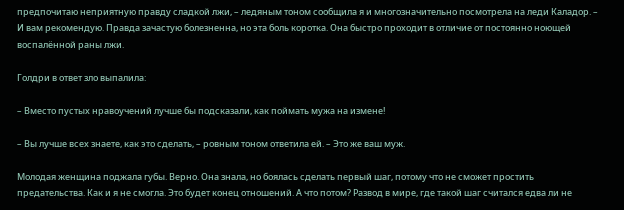предпочитаю неприятную правду сладкой лжи, – ледяным тоном сообщила я и многозначительно посмотрела на леди Каладор. – И вам рекомендую. Правда зачастую болезненна, но эта боль коротка. Она быстро проходит в отличие от постоянно ноющей воспалённой раны лжи.

Голдри в ответ зло выпалила:

– Вместо пустых нравоучений лучше бы подсказали, как поймать мужа на измене!

– Вы лучше всех знаете, как это сделать, – ровным тоном ответила ей. – Это же ваш муж.

Молодая женщина поджала губы. Верно. Она знала, но боялась сделать первый шаг, потому что не сможет простить предательства. Как и я не смогла. Это будет конец отношений. А что потом? Развод в мире, где такой шаг считался едва ли не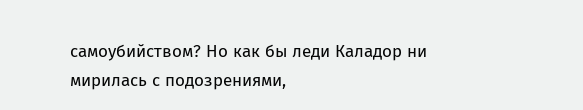самоубийством? Но как бы леди Каладор ни мирилась с подозрениями,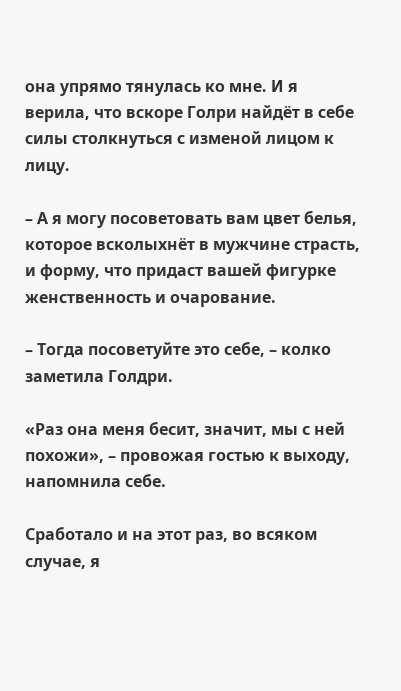она упрямо тянулась ко мне. И я верила, что вскоре Голри найдёт в себе силы столкнуться с изменой лицом к лицу.

– А я могу посоветовать вам цвет белья, которое всколыхнёт в мужчине страсть, и форму, что придаст вашей фигурке женственность и очарование.

– Тогда посоветуйте это себе, – колко заметила Голдри.

«Раз она меня бесит, значит, мы с ней похожи», – провожая гостью к выходу, напомнила себе.

Сработало и на этот раз, во всяком случае, я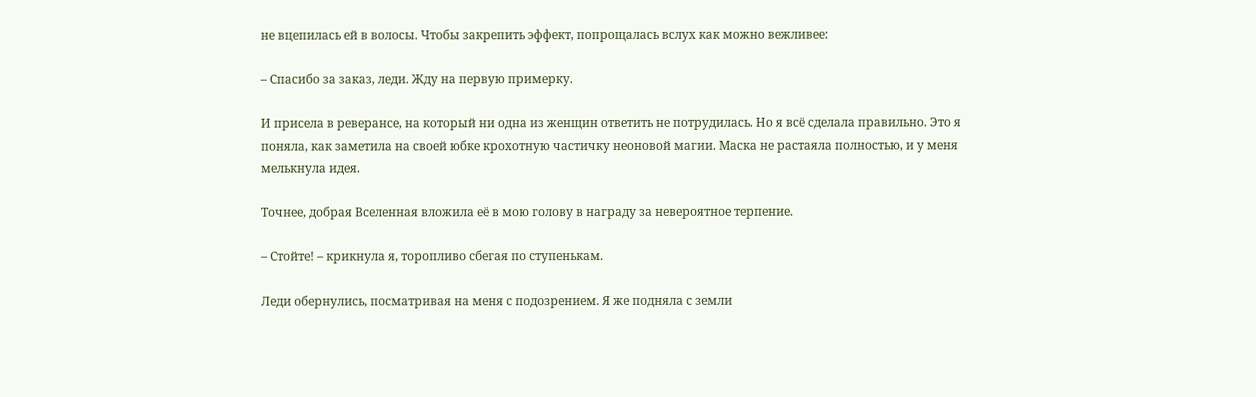не вцепилась ей в волосы. Чтобы закрепить эффект, попрощалась вслух как можно вежливее:

– Спасибо за заказ, леди. Жду на первую примерку.

И присела в реверансе, на который ни одна из женщин ответить не потрудилась. Но я всё сделала правильно. Это я поняла, как заметила на своей юбке крохотную частичку неоновой магии. Маска не растаяла полностью, и у меня мелькнула идея.

Точнее, добрая Вселенная вложила её в мою голову в награду за невероятное терпение.

– Стойте! – крикнула я, торопливо сбегая по ступенькам.

Леди обернулись, посматривая на меня с подозрением. Я же подняла с земли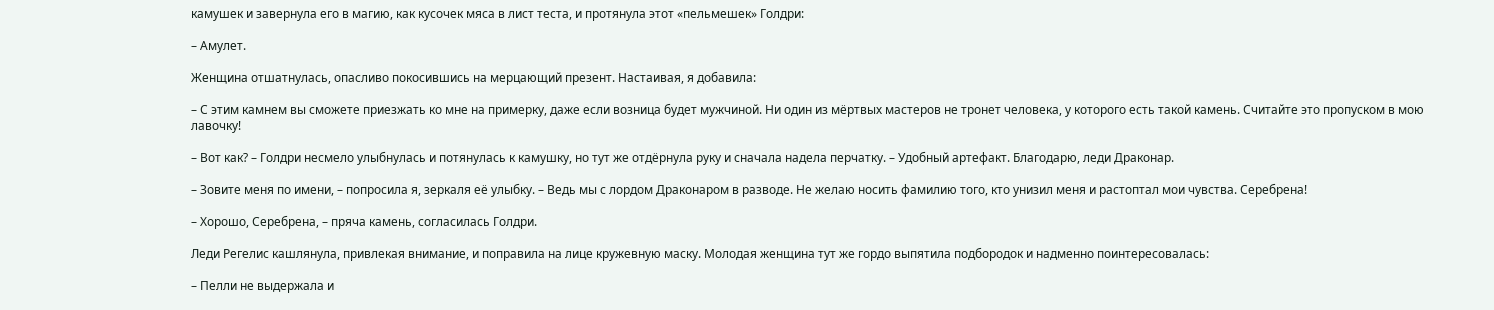камушек и завернула его в магию, как кусочек мяса в лист теста, и протянула этот «пельмешек» Голдри:

– Амулет.

Женщина отшатнулась, опасливо покосившись на мерцающий презент. Настаивая, я добавила:

– С этим камнем вы сможете приезжать ко мне на примерку, даже если возница будет мужчиной. Ни один из мёртвых мастеров не тронет человека, у которого есть такой камень. Считайте это пропуском в мою лавочку!

– Вот как? – Голдри несмело улыбнулась и потянулась к камушку, но тут же отдёрнула руку и сначала надела перчатку. – Удобный артефакт. Благодарю, леди Драконар.

– Зовите меня по имени, – попросила я, зеркаля её улыбку. – Ведь мы с лордом Драконаром в разводе. Не желаю носить фамилию того, кто унизил меня и растоптал мои чувства. Серебрена!

– Хорошо, Серебрена, – пряча камень, согласилась Голдри.

Леди Регелис кашлянула, привлекая внимание, и поправила на лице кружевную маску. Молодая женщина тут же гордо выпятила подбородок и надменно поинтересовалась:

– Пелли не выдержала и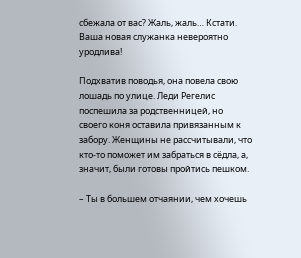сбежала от вас? Жаль, жаль… Кстати. Ваша новая служанка невероятно уродлива!

Подхватив поводья, она повела свою лошадь по улице. Леди Регелис поспешила за родственницей, но своего коня оставила привязанным к забору. Женщины не рассчитывали, что кто-то поможет им забраться в сёдла, а, значит, были готовы пройтись пешком.

– Ты в большем отчаянии, чем хочешь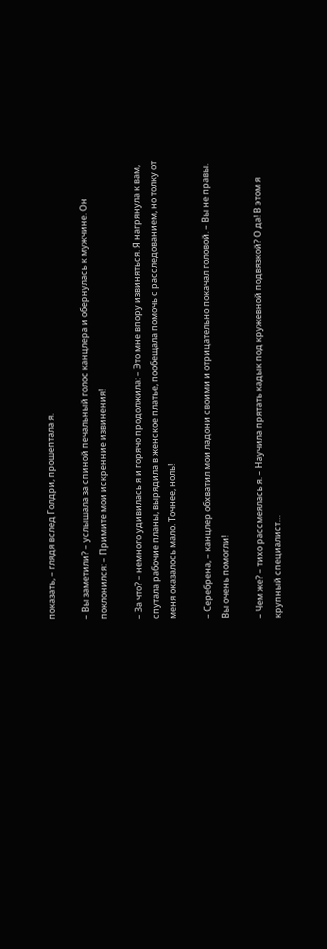показать, – глядя вслед Голдри, прошептала я.

– Вы заметили? – услышала за спиной печальный голос канцлера и обернулась к мужчине. Он поклонился: – Примите мои искренние извинения!

– За что? – немного удивилась я и горячо продолжила: – Это мне впору извиняться. Я нагрянула к вам, спутала рабочие планы, вырядила в женское платье, пообещала помочь с расследованием, но толку от меня оказалось мало. Точнее, ноль!

– Серебрена, – канцлер обхватил мои ладони своими и отрицательно покачал головой. – Вы не правы. Вы очень помогли!

– Чем же? – тихо рассмеялась я. – Научила прятать кадык под кружевной подвязкой? О да! В этом я крупный специалист…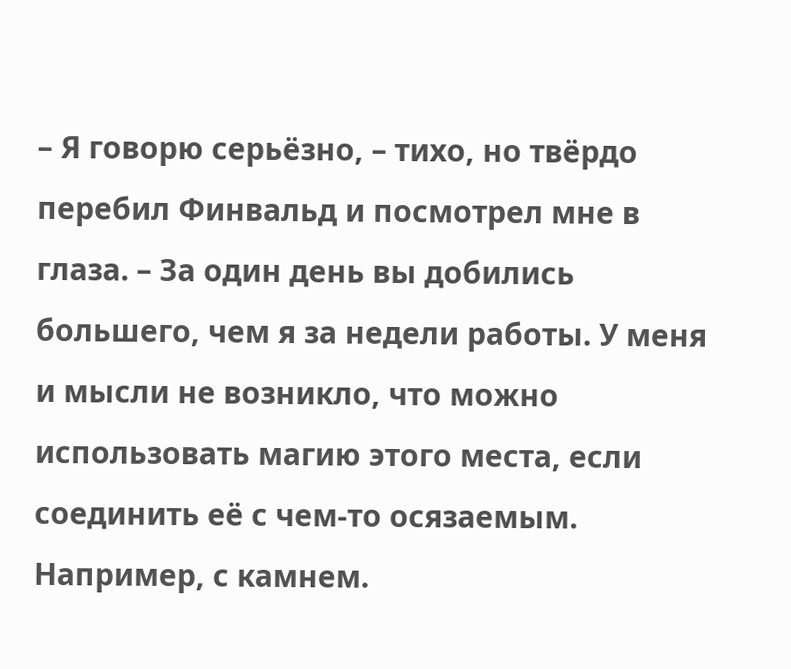– Я говорю серьёзно, – тихо, но твёрдо перебил Финвальд и посмотрел мне в глаза. – За один день вы добились большего, чем я за недели работы. У меня и мысли не возникло, что можно использовать магию этого места, если соединить её с чем-то осязаемым. Например, с камнем.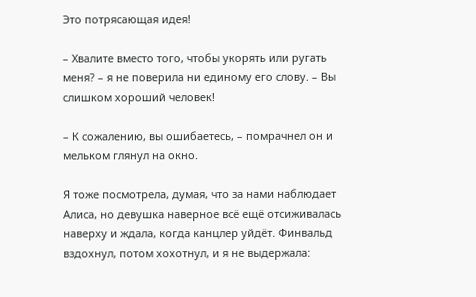Это потрясающая идея!

– Хвалите вместо того, чтобы укорять или ругать меня? – я не поверила ни единому его слову. – Вы слишком хороший человек!

– К сожалению, вы ошибаетесь, – помрачнел он и мельком глянул на окно.

Я тоже посмотрела, думая, что за нами наблюдает Алиса, но девушка наверное всё ещё отсиживалась наверху и ждала, когда канцлер уйдёт. Финвальд вздохнул, потом хохотнул, и я не выдержала: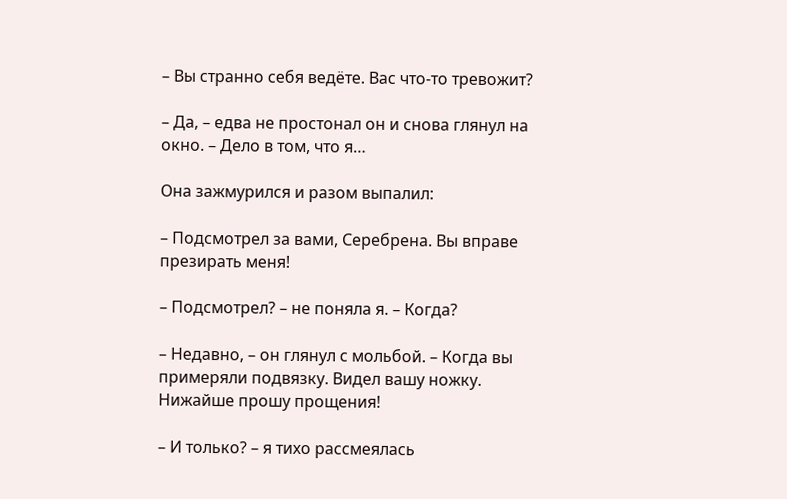– Вы странно себя ведёте. Вас что-то тревожит?

– Да, – едва не простонал он и снова глянул на окно. – Дело в том, что я…

Она зажмурился и разом выпалил:

– Подсмотрел за вами, Серебрена. Вы вправе презирать меня!

– Подсмотрел? – не поняла я. – Когда?

– Недавно, – он глянул с мольбой. – Когда вы примеряли подвязку. Видел вашу ножку. Нижайше прошу прощения!

– И только? – я тихо рассмеялась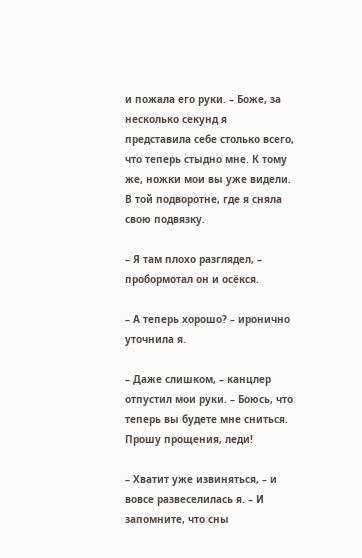и пожала его руки. – Боже, за несколько секунд я представила себе столько всего, что теперь стыдно мне. К тому же, ножки мои вы уже видели. В той подворотне, где я сняла свою подвязку.

– Я там плохо разглядел, – пробормотал он и осёкся.

– А теперь хорошо? – иронично уточнила я.

– Даже слишком, – канцлер отпустил мои руки. – Боюсь, что теперь вы будете мне сниться. Прошу прощения, леди!

– Хватит уже извиняться, – и вовсе развеселилась я. – И запомните, что сны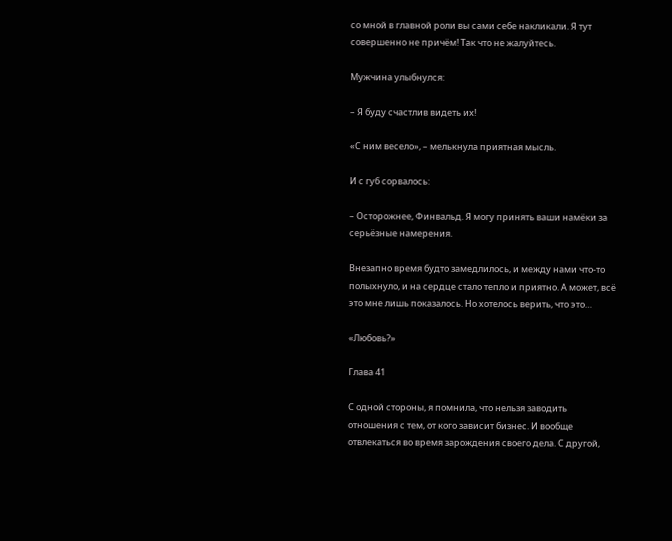со мной в главной роли вы сами себе накликали. Я тут совершенно не причём! Так что не жалуйтесь.

Мужчина улыбнулся:

– Я буду счастлив видеть их!

«С ним весело», – мелькнула приятная мысль.

И с губ сорвалось:

– Осторожнее, Финвальд. Я могу принять ваши намёки за серьёзные намерения.

Внезапно время будто замедлилось, и между нами что-то полыхнуло, и на сердце стало тепло и приятно. А может, всё это мне лишь показалось. Но хотелось верить, что это…

«Любовь?»

Глава 41

С одной стороны, я помнила, что нельзя заводить отношения с тем, от кого зависит бизнес. И вообще отвлекаться во время зарождения своего дела. С другой,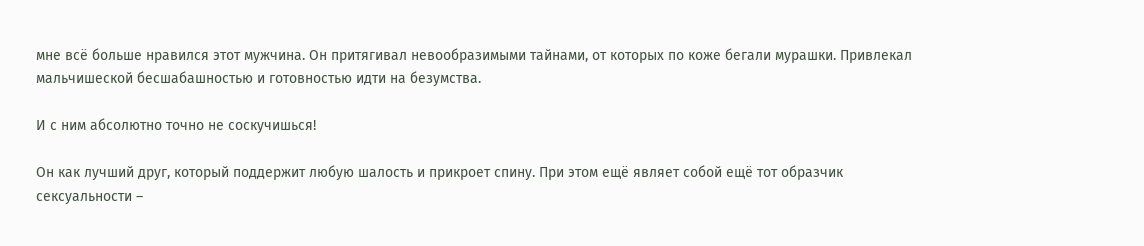мне всё больше нравился этот мужчина. Он притягивал невообразимыми тайнами, от которых по коже бегали мурашки. Привлекал мальчишеской бесшабашностью и готовностью идти на безумства.

И с ним абсолютно точно не соскучишься!

Он как лучший друг, который поддержит любую шалость и прикроет спину. При этом ещё являет собой ещё тот образчик сексуальности –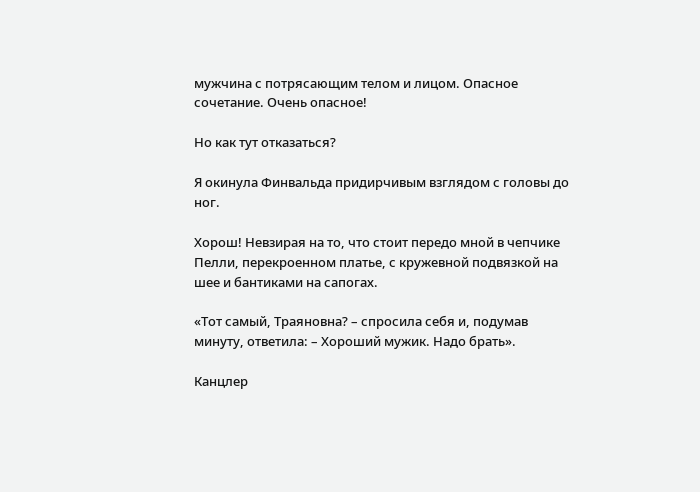мужчина с потрясающим телом и лицом. Опасное сочетание. Очень опасное!

Но как тут отказаться?

Я окинула Финвальда придирчивым взглядом с головы до ног.

Хорош! Невзирая на то, что стоит передо мной в чепчике Пелли, перекроенном платье, с кружевной подвязкой на шее и бантиками на сапогах.

«Тот самый, Траяновна? – спросила себя и, подумав минуту, ответила: – Хороший мужик. Надо брать».

Канцлер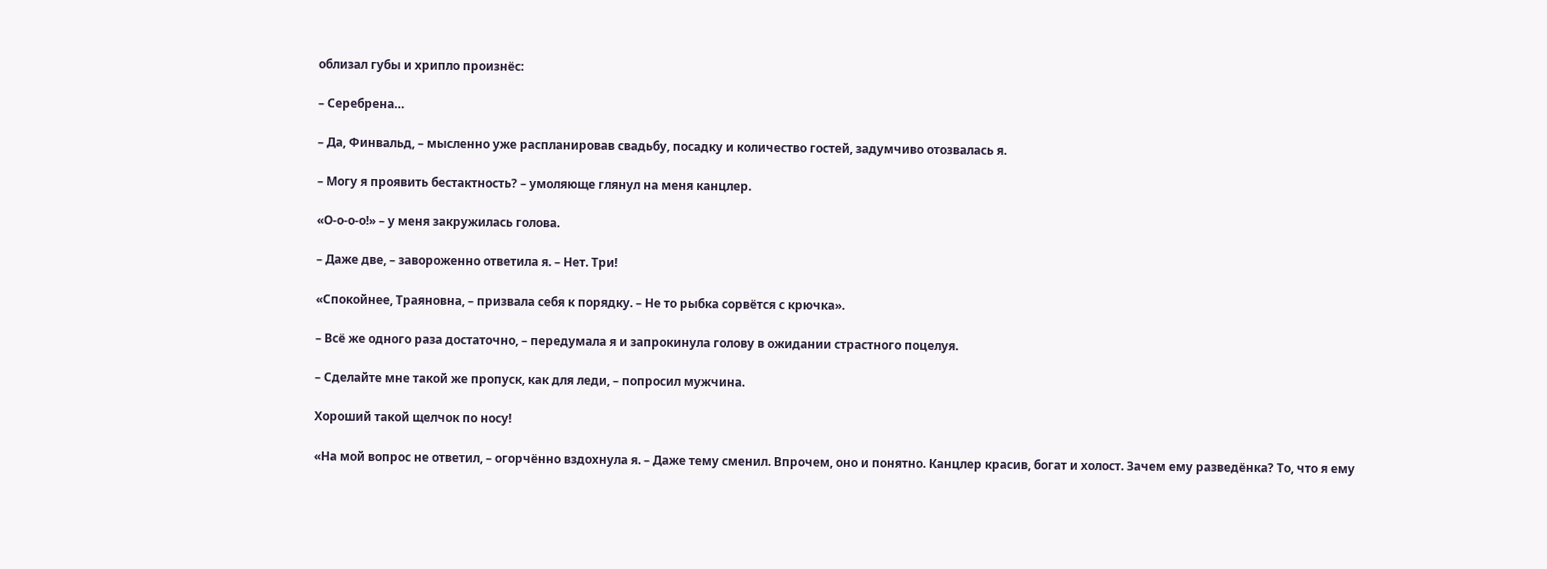облизал губы и хрипло произнёс:

– Серебрена…

– Да, Финвальд, – мысленно уже распланировав свадьбу, посадку и количество гостей, задумчиво отозвалась я.

– Могу я проявить бестактность? – умоляюще глянул на меня канцлер.

«О-о-о-о!» – у меня закружилась голова.

– Даже две, – завороженно ответила я. – Нет. Три!

«Спокойнее, Траяновна, – призвала себя к порядку. – Не то рыбка сорвётся с крючка».

– Всё же одного раза достаточно, – передумала я и запрокинула голову в ожидании страстного поцелуя.

– Сделайте мне такой же пропуск, как для леди, – попросил мужчина.

Хороший такой щелчок по носу!

«На мой вопрос не ответил, – огорчённо вздохнула я. – Даже тему сменил. Впрочем, оно и понятно. Канцлер красив, богат и холост. Зачем ему разведёнка? То, что я ему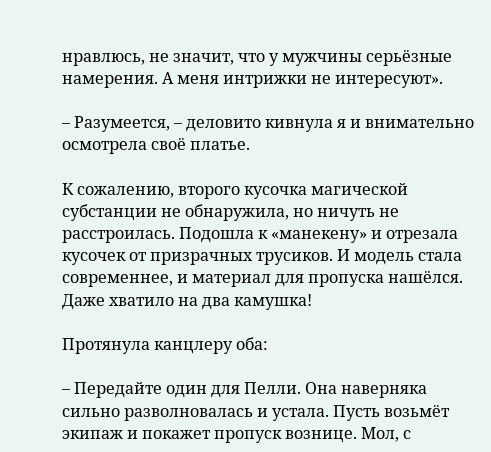нравлюсь, не значит, что у мужчины серьёзные намерения. А меня интрижки не интересуют».

– Разумеется, – деловито кивнула я и внимательно осмотрела своё платье.

К сожалению, второго кусочка магической субстанции не обнаружила, но ничуть не расстроилась. Подошла к «манекену» и отрезала кусочек от призрачных трусиков. И модель стала современнее, и материал для пропуска нашёлся. Даже хватило на два камушка!

Протянула канцлеру оба:

– Передайте один для Пелли. Она наверняка сильно разволновалась и устала. Пусть возьмёт экипаж и покажет пропуск вознице. Мол, с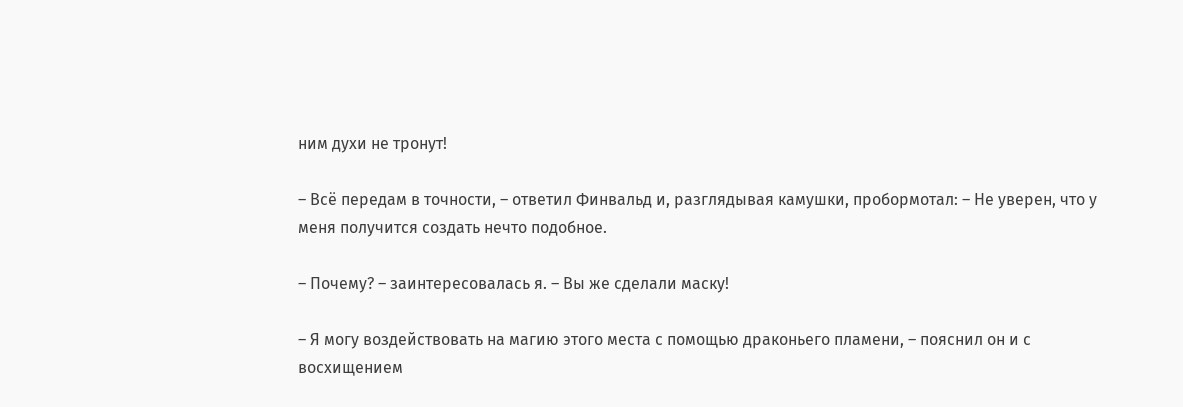ним духи не тронут!

– Всё передам в точности, – ответил Финвальд и, разглядывая камушки, пробормотал: – Не уверен, что у меня получится создать нечто подобное.

– Почему? – заинтересовалась я. – Вы же сделали маску!

– Я могу воздействовать на магию этого места с помощью драконьего пламени, – пояснил он и с восхищением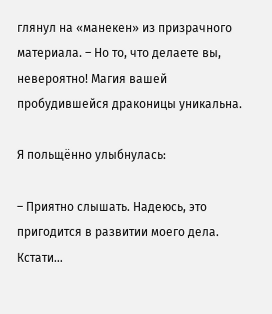глянул на «манекен» из призрачного материала. – Но то, что делаете вы, невероятно! Магия вашей пробудившейся драконицы уникальна.

Я польщённо улыбнулась:

– Приятно слышать. Надеюсь, это пригодится в развитии моего дела. Кстати…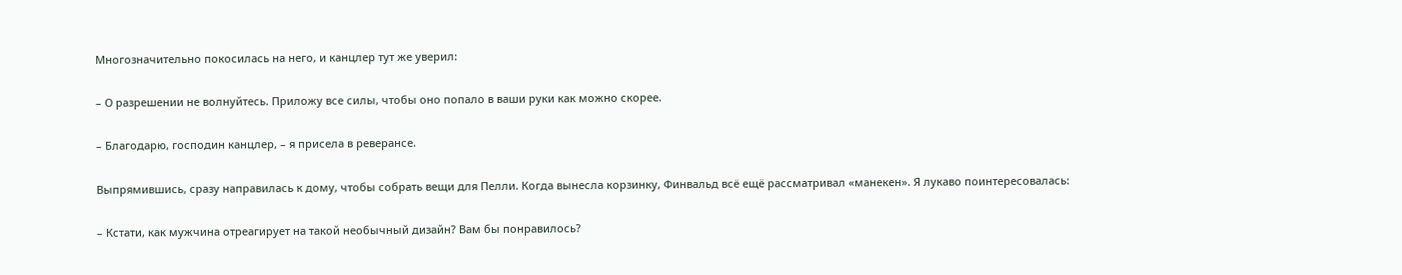Многозначительно покосилась на него, и канцлер тут же уверил:

– О разрешении не волнуйтесь. Приложу все силы, чтобы оно попало в ваши руки как можно скорее.

– Благодарю, господин канцлер, – я присела в реверансе.

Выпрямившись, сразу направилась к дому, чтобы собрать вещи для Пелли. Когда вынесла корзинку, Финвальд всё ещё рассматривал «манекен». Я лукаво поинтересовалась:

– Кстати, как мужчина отреагирует на такой необычный дизайн? Вам бы понравилось?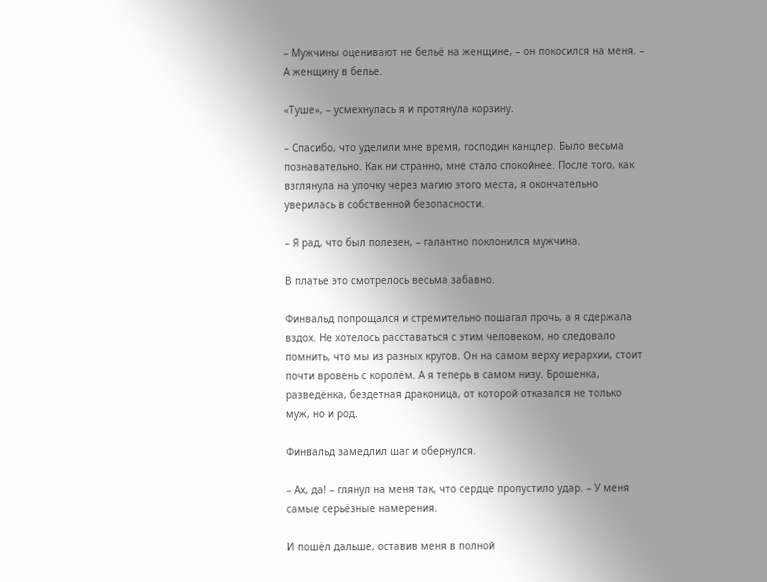– Мужчины оценивают не бельё на женщине, – он покосился на меня. – А женщину в белье.

«Туше», – усмехнулась я и протянула корзину.

– Спасибо, что уделили мне время, господин канцлер. Было весьма познавательно. Как ни странно, мне стало спокойнее. После того, как взглянула на улочку через магию этого места, я окончательно уверилась в собственной безопасности.

– Я рад, что был полезен, – галантно поклонился мужчина.

В платье это смотрелось весьма забавно.

Финвальд попрощался и стремительно пошагал прочь, а я сдержала вздох. Не хотелось расставаться с этим человеком, но следовало помнить, что мы из разных кругов. Он на самом верху иерархии, стоит почти вровень с королём. А я теперь в самом низу. Брошенка, разведёнка, бездетная драконица, от которой отказался не только муж, но и род.

Финвальд замедлил шаг и обернулся.

– Ах, да! – глянул на меня так, что сердце пропустило удар. – У меня самые серьёзные намерения.

И пошёл дальше, оставив меня в полной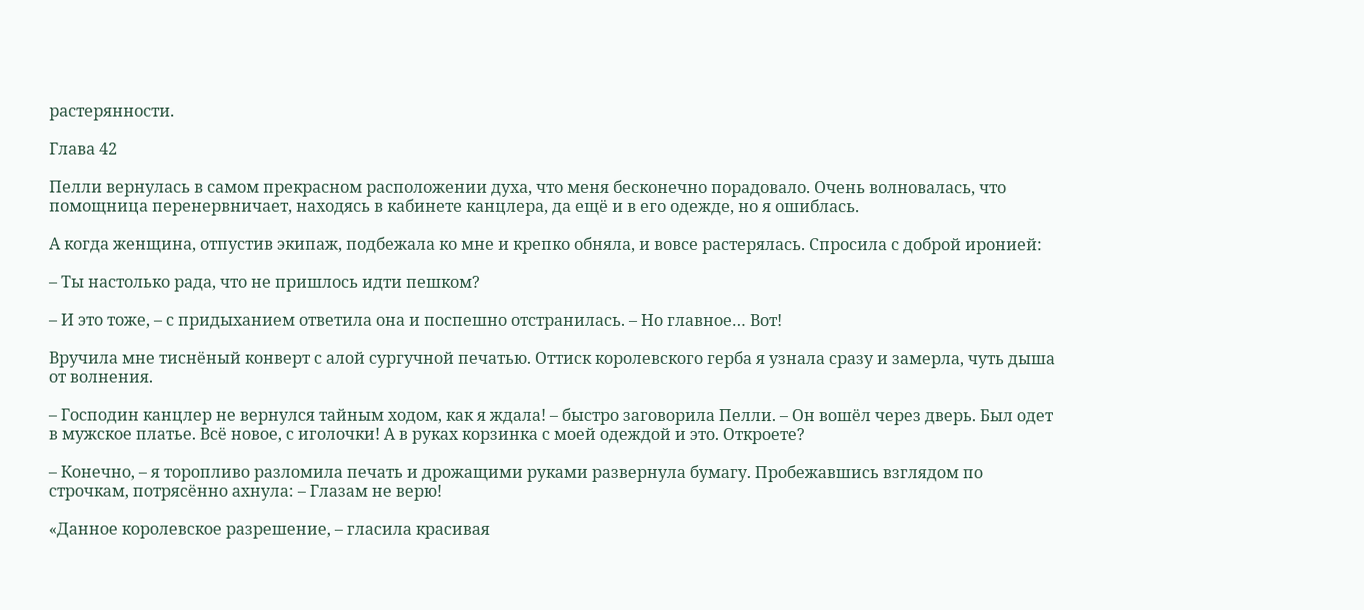растерянности.

Глава 42

Пелли вернулась в самом прекрасном расположении духа, что меня бесконечно порадовало. Очень волновалась, что помощница перенервничает, находясь в кабинете канцлера, да ещё и в его одежде, но я ошиблась.

А когда женщина, отпустив экипаж, подбежала ко мне и крепко обняла, и вовсе растерялась. Спросила с доброй иронией:

– Ты настолько рада, что не пришлось идти пешком?

– И это тоже, – с придыханием ответила она и поспешно отстранилась. – Но главное… Вот!

Вручила мне тиснёный конверт с алой сургучной печатью. Оттиск королевского герба я узнала сразу и замерла, чуть дыша от волнения.

– Господин канцлер не вернулся тайным ходом, как я ждала! – быстро заговорила Пелли. – Он вошёл через дверь. Был одет в мужское платье. Всё новое, с иголочки! А в руках корзинка с моей одеждой и это. Откроете?

– Конечно, – я торопливо разломила печать и дрожащими руками развернула бумагу. Пробежавшись взглядом по строчкам, потрясённо ахнула: – Глазам не верю!

«Данное королевское разрешение, – гласила красивая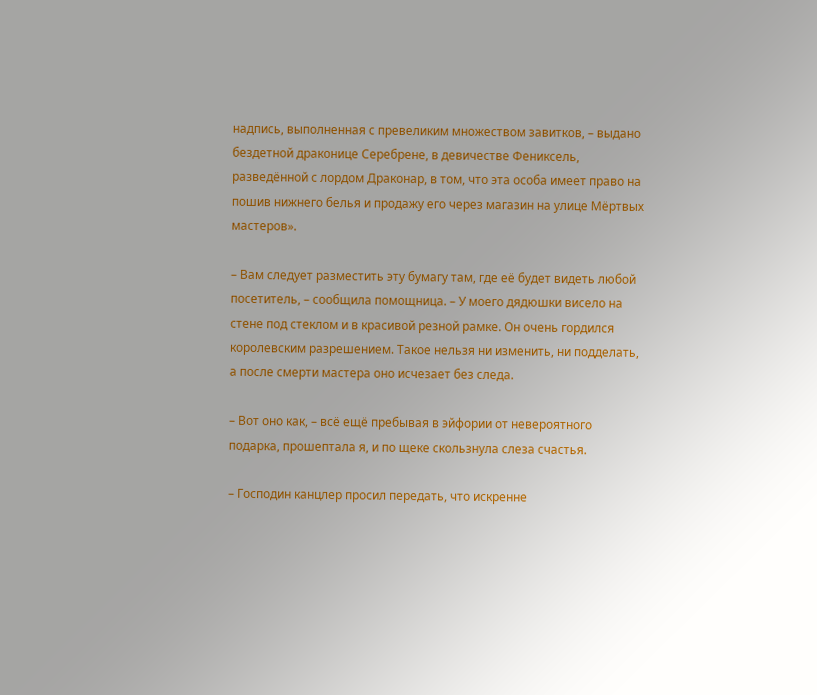надпись, выполненная с превеликим множеством завитков, – выдано бездетной драконице Серебрене, в девичестве Фениксель, разведённой с лордом Драконар, в том, что эта особа имеет право на пошив нижнего белья и продажу его через магазин на улице Мёртвых мастеров».

– Вам следует разместить эту бумагу там, где её будет видеть любой посетитель, – сообщила помощница. – У моего дядюшки висело на стене под стеклом и в красивой резной рамке. Он очень гордился королевским разрешением. Такое нельзя ни изменить, ни подделать, а после смерти мастера оно исчезает без следа.

– Вот оно как, – всё ещё пребывая в эйфории от невероятного подарка, прошептала я, и по щеке скользнула слеза счастья.

– Господин канцлер просил передать, что искренне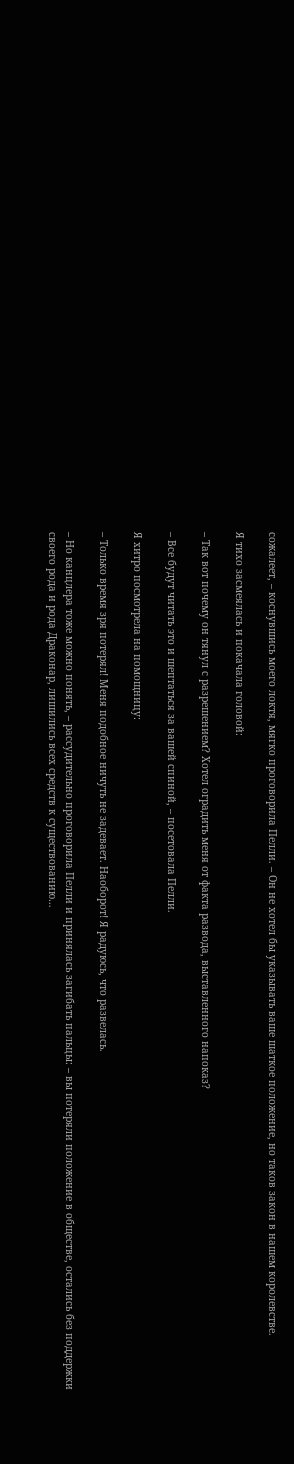сожалеет, – коснувшись моего локтя, мягко проговорила Пелли. – Он не хотел бы указывать ваше шаткое положение, но таков закон в нашем королевстве.

Я тихо засмеялась и покачала головой:

– Так вот почему он тянул с разрешением? Хотел оградить меня от факта развода, выставленного напоказ?

– Все будут читать это и шептаться за вашей спиной, – посетовала Пелли.

Я хитро посмотрела на помощницу:

– Только время зря потерял! Меня подобное ничуть не задевает. Наоборот! Я радуюсь, что развелась.

– Но канцлера тоже можно понять, – рассудительно проговорила Пелли и принялась загибать пальцы: – вы потеряли положение в обществе, остались без поддержки своего рода и рода Драконар, лишились всех средств к существованию…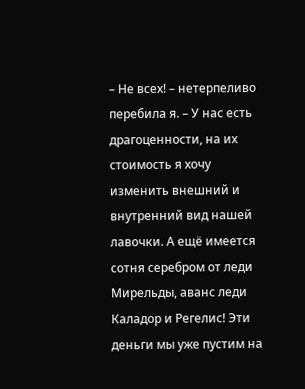– Не всех! – нетерпеливо перебила я. – У нас есть драгоценности, на их стоимость я хочу изменить внешний и внутренний вид нашей лавочки. А ещё имеется сотня серебром от леди Мирельды, аванс леди Каладор и Регелис! Эти деньги мы уже пустим на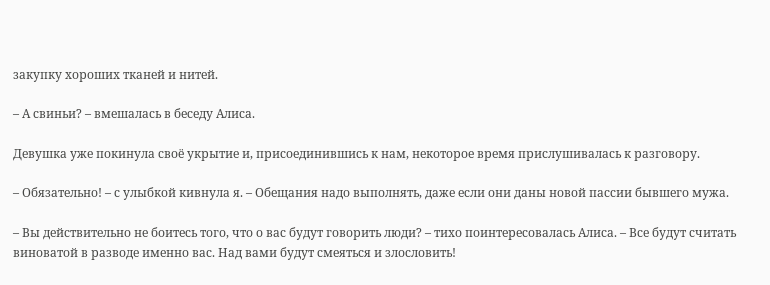закупку хороших тканей и нитей.

– А свиньи? – вмешалась в беседу Алиса.

Девушка уже покинула своё укрытие и, присоединившись к нам, некоторое время прислушивалась к разговору.

– Обязательно! – с улыбкой кивнула я. – Обещания надо выполнять, даже если они даны новой пассии бывшего мужа.

– Вы действительно не боитесь того, что о вас будут говорить люди? – тихо поинтересовалась Алиса. – Все будут считать виноватой в разводе именно вас. Над вами будут смеяться и злословить!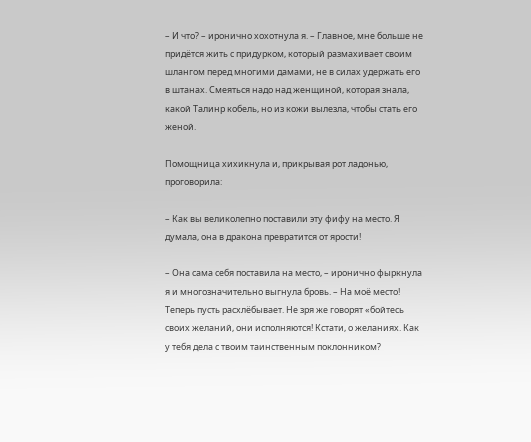– И что? – иронично хохотнула я. – Главное, мне больше не придётся жить с придурком, который размахивает своим шлангом перед многими дамами, не в силах удержать его в штанах. Смеяться надо над женщиной, которая знала, какой Талинр кобель, но из кожи вылезла, чтобы стать его женой.

Помощница хихикнула и, прикрывая рот ладонью, проговорила:

– Как вы великолепно поставили эту фифу на место. Я думала, она в дракона превратится от ярости!

– Она сама себя поставила на место, – иронично фыркнула я и многозначительно выгнула бровь. – На моё место! Теперь пусть расхлёбывает. Не зря же говорят «бойтесь своих желаний, они исполняются! Кстати, о желаниях. Как у тебя дела с твоим таинственным поклонником?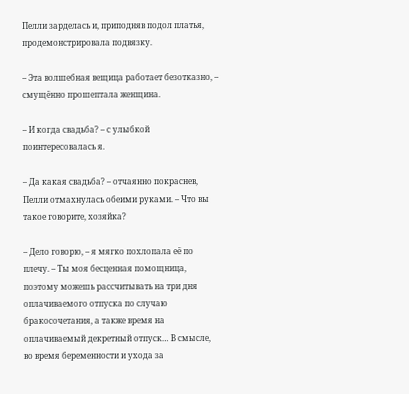Пелли зарделась и, приподняв подол платья, продемонстрировала подвязку.

– Эта волшебная вещица работает безотказно, – смущённо прошептала женщина.

– И когда свадьба? – с улыбкой поинтересовалась я.

– Да какая свадьба? – отчаянно покраснев, Пелли отмахнулась обеими руками. – Что вы такое говорите, хозяйка?

– Дело говорю, – я мягко похлопала её по плечу. – Ты моя бесценная помощница, поэтому можешь рассчитывать на три дня оплачиваемого отпуска по случаю бракосочетания, а также время на оплачиваемый декретный отпуск… В смысле, во время беременности и ухода за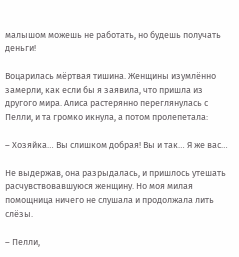малышом можешь не работать, но будешь получать деньги!

Воцарилась мёртвая тишина. Женщины изумлённо замерли, как если бы я заявила, что пришла из другого мира. Алиса растерянно переглянулась с Пелли, и та громко икнула, а потом пролепетала:

– Хозяйка… Вы слишком добрая! Вы и так… Я же вас…

Не выдержав, она разрыдалась, и пришлось утешать расчувствовавшуюся женщину. Но моя милая помощница ничего не слушала и продолжала лить слёзы.

– Пелли,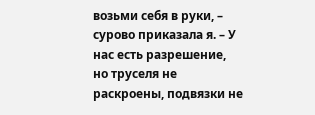возьми себя в руки, – сурово приказала я. – У нас есть разрешение, но труселя не раскроены, подвязки не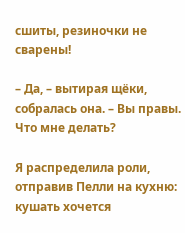сшиты, резиночки не сварены!

– Да, – вытирая щёки, собралась она. – Вы правы. Что мне делать?

Я распределила роли, отправив Пелли на кухню: кушать хочется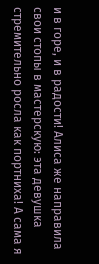и в горе, и в радости! Алиса же направила свои стопы в мастерскую: эта девушка стремительно росла как портниха! А сама я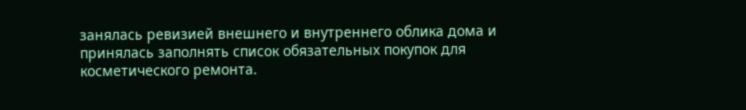занялась ревизией внешнего и внутреннего облика дома и принялась заполнять список обязательных покупок для косметического ремонта.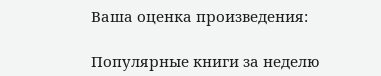Ваша оценка произведения:

Популярные книги за неделю